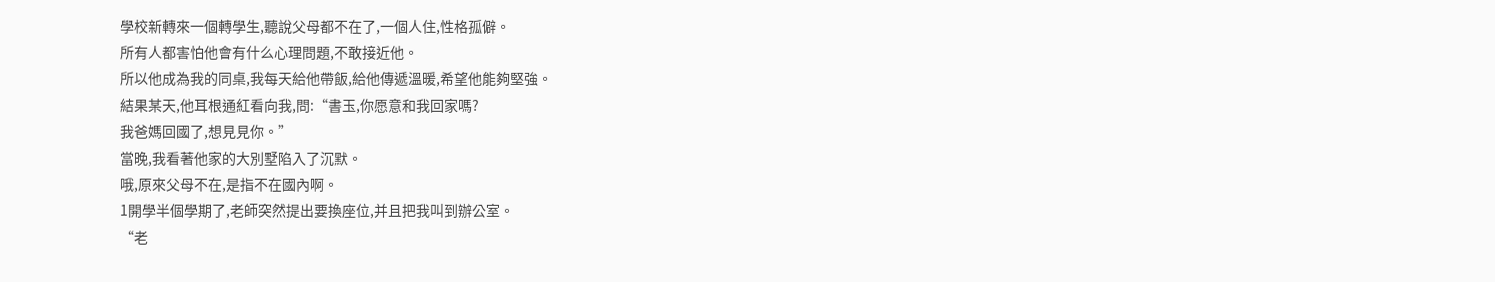學校新轉來一個轉學生,聽說父母都不在了,一個人住,性格孤僻。
所有人都害怕他會有什么心理問題,不敢接近他。
所以他成為我的同桌,我每天給他帶飯,給他傳遞溫暖,希望他能夠堅強。
結果某天,他耳根通紅看向我,問:“書玉,你愿意和我回家嗎?
我爸媽回國了,想見見你。”
當晚,我看著他家的大別墅陷入了沉默。
哦,原來父母不在,是指不在國內啊。
1開學半個學期了,老師突然提出要換座位,并且把我叫到辦公室。
“老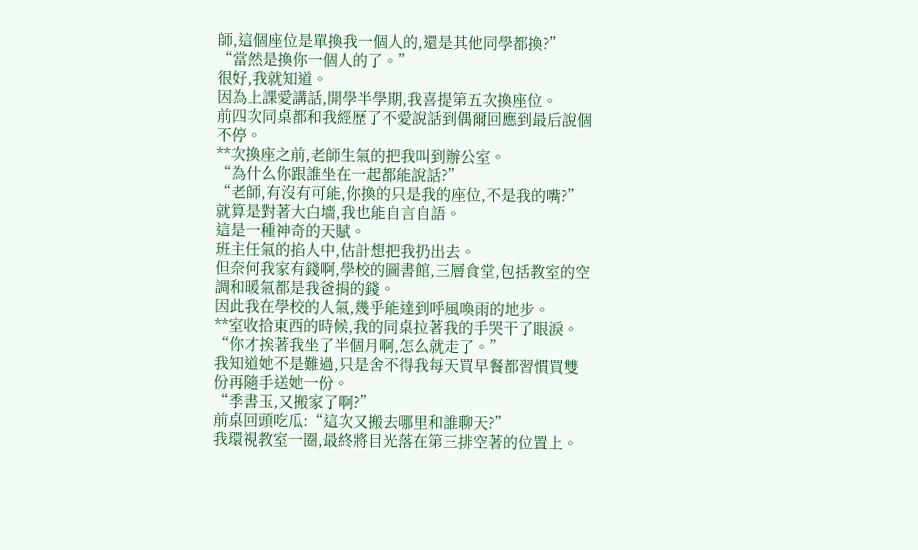師,這個座位是單換我一個人的,還是其他同學都換?”
“當然是換你一個人的了。”
很好,我就知道。
因為上課愛講話,開學半學期,我喜提第五次換座位。
前四次同桌都和我經歷了不愛說話到偶爾回應到最后說個不停。
**次換座之前,老師生氣的把我叫到辦公室。
“為什么你跟誰坐在一起都能說話?”
“老師,有沒有可能,你換的只是我的座位,不是我的嘴?”
就算是對著大白墻,我也能自言自語。
這是一種神奇的天賦。
班主任氣的掐人中,估計想把我扔出去。
但奈何我家有錢啊,學校的圖書館,三層食堂,包括教室的空調和暖氣都是我爸捐的錢。
因此我在學校的人氣,幾乎能達到呼風喚雨的地步。
**室收拾東西的時候,我的同桌拉著我的手哭干了眼淚。
“你才挨著我坐了半個月啊,怎么就走了。”
我知道她不是難過,只是舍不得我每天買早餐都習慣買雙份再隨手送她一份。
“季書玉,又搬家了啊?”
前桌回頭吃瓜:“這次又搬去哪里和誰聊天?”
我環視教室一圈,最終將目光落在第三排空著的位置上。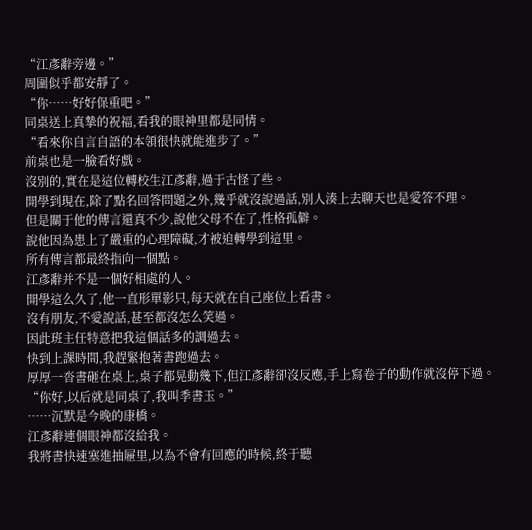“江彥辭旁邊。”
周圍似乎都安靜了。
“你……好好保重吧。”
同桌送上真摯的祝福,看我的眼神里都是同情。
“看來你自言自語的本領很快就能進步了。”
前桌也是一臉看好戲。
沒別的,實在是這位轉校生江彥辭,過于古怪了些。
開學到現在,除了點名回答問題之外,幾乎就沒說過話,別人湊上去聊天也是愛答不理。
但是關于他的傳言還真不少,說他父母不在了,性格孤僻。
說他因為患上了嚴重的心理障礙,才被迫轉學到這里。
所有傳言都最終指向一個點。
江彥辭并不是一個好相處的人。
開學這么久了,他一直形單影只,每天就在自己座位上看書。
沒有朋友,不愛說話,甚至都沒怎么笑過。
因此班主任特意把我這個話多的調過去。
快到上課時間,我趕緊抱著書跑過去。
厚厚一沓書砸在桌上,桌子都晃動幾下,但江彥辭卻沒反應,手上寫卷子的動作就沒停下過。
“你好,以后就是同桌了,我叫季書玉。”
……沉默是今晚的康橋。
江彥辭連個眼神都沒給我。
我將書快速塞進抽屜里,以為不會有回應的時候,終于聽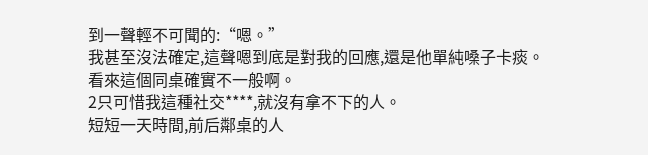到一聲輕不可聞的:“嗯。”
我甚至沒法確定,這聲嗯到底是對我的回應,還是他單純嗓子卡痰。
看來這個同桌確實不一般啊。
2只可惜我這種社交****,就沒有拿不下的人。
短短一天時間,前后鄰桌的人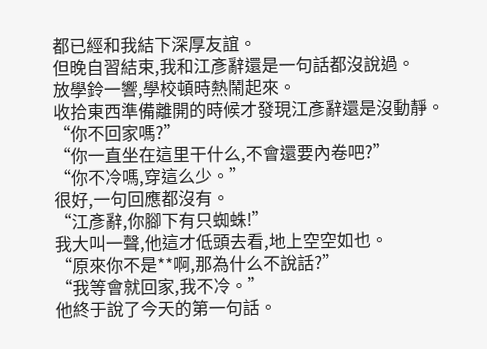都已經和我結下深厚友誼。
但晚自習結束,我和江彥辭還是一句話都沒說過。
放學鈴一響,學校頓時熱鬧起來。
收拾東西準備離開的時候才發現江彥辭還是沒動靜。
“你不回家嗎?”
“你一直坐在這里干什么,不會還要內卷吧?”
“你不冷嗎,穿這么少。”
很好,一句回應都沒有。
“江彥辭,你腳下有只蜘蛛!”
我大叫一聲,他這才低頭去看,地上空空如也。
“原來你不是**啊,那為什么不說話?”
“我等會就回家,我不冷。”
他終于說了今天的第一句話。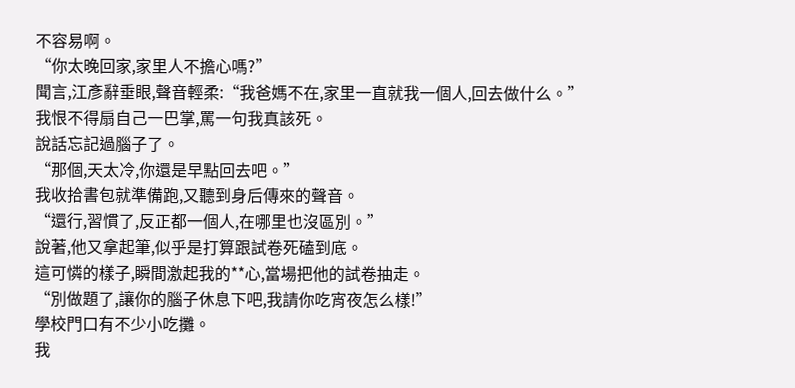不容易啊。
“你太晚回家,家里人不擔心嗎?”
聞言,江彥辭垂眼,聲音輕柔:“我爸媽不在,家里一直就我一個人,回去做什么。”
我恨不得扇自己一巴掌,罵一句我真該死。
說話忘記過腦子了。
“那個,天太冷,你還是早點回去吧。”
我收拾書包就準備跑,又聽到身后傳來的聲音。
“還行,習慣了,反正都一個人,在哪里也沒區別。”
說著,他又拿起筆,似乎是打算跟試卷死磕到底。
這可憐的樣子,瞬間激起我的**心,當場把他的試卷抽走。
“別做題了,讓你的腦子休息下吧,我請你吃宵夜怎么樣!”
學校門口有不少小吃攤。
我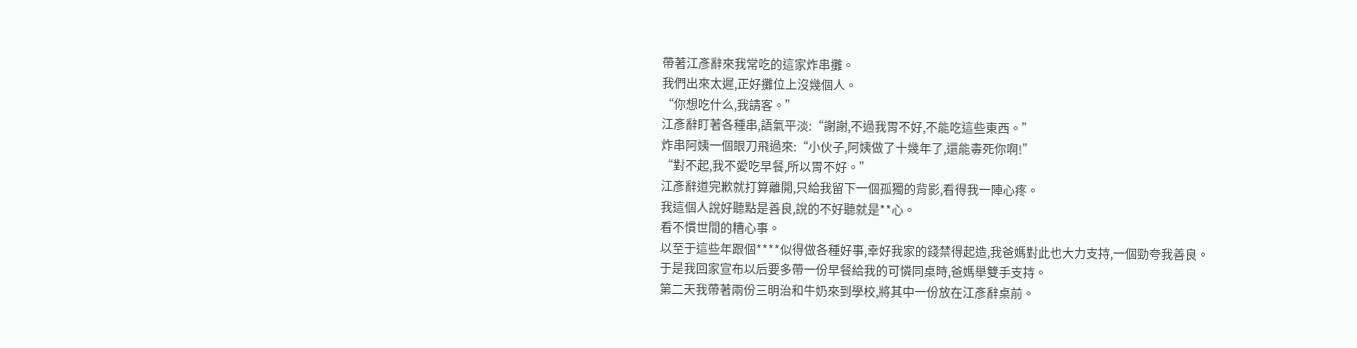帶著江彥辭來我常吃的這家炸串攤。
我們出來太遲,正好攤位上沒幾個人。
“你想吃什么,我請客。”
江彥辭盯著各種串,語氣平淡:“謝謝,不過我胃不好,不能吃這些東西。”
炸串阿姨一個眼刀飛過來:“小伙子,阿姨做了十幾年了,還能毒死你啊!”
“對不起,我不愛吃早餐,所以胃不好。”
江彥辭道完歉就打算離開,只給我留下一個孤獨的背影,看得我一陣心疼。
我這個人說好聽點是善良,說的不好聽就是**心。
看不慣世間的糟心事。
以至于這些年跟個****似得做各種好事,幸好我家的錢禁得起造,我爸媽對此也大力支持,一個勁夸我善良。
于是我回家宣布以后要多帶一份早餐給我的可憐同桌時,爸媽舉雙手支持。
第二天我帶著兩份三明治和牛奶來到學校,將其中一份放在江彥辭桌前。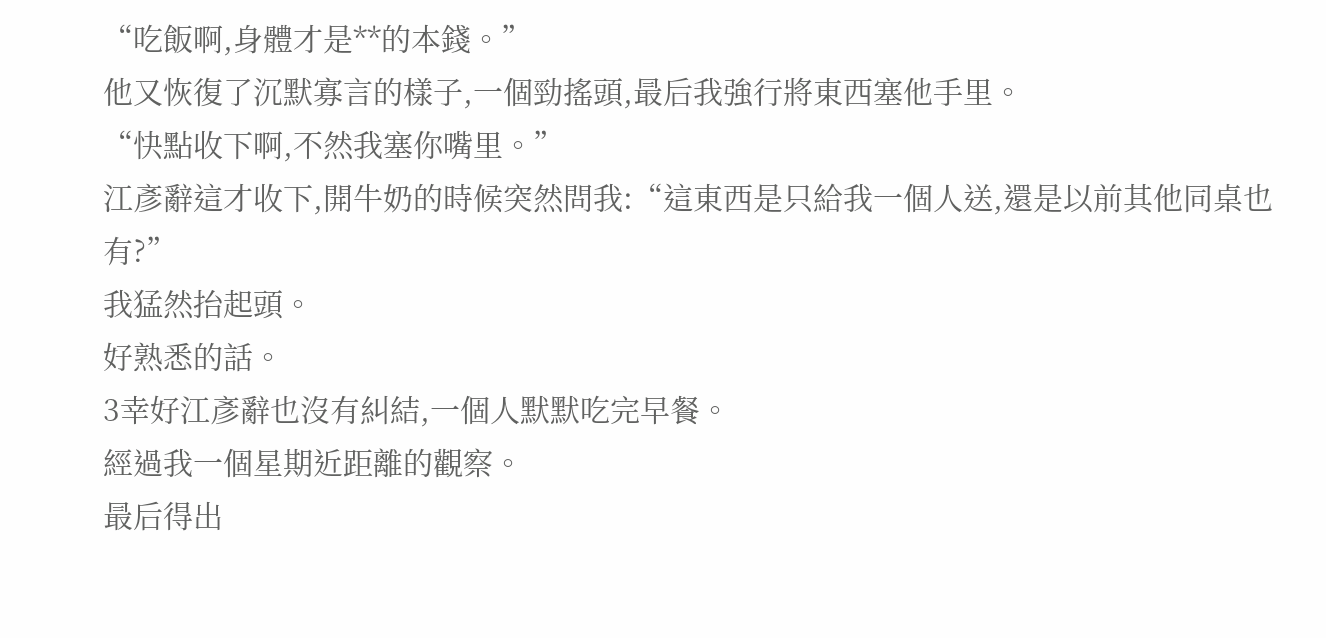“吃飯啊,身體才是**的本錢。”
他又恢復了沉默寡言的樣子,一個勁搖頭,最后我強行將東西塞他手里。
“快點收下啊,不然我塞你嘴里。”
江彥辭這才收下,開牛奶的時候突然問我:“這東西是只給我一個人送,還是以前其他同桌也有?”
我猛然抬起頭。
好熟悉的話。
3幸好江彥辭也沒有糾結,一個人默默吃完早餐。
經過我一個星期近距離的觀察。
最后得出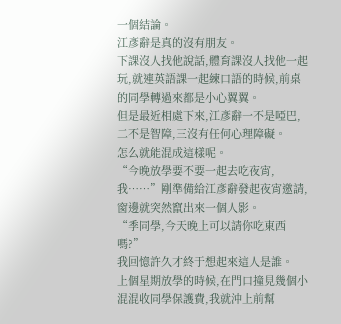一個結論。
江彥辭是真的沒有朋友。
下課沒人找他說話,體育課沒人找他一起玩,就連英語課一起練口語的時候,前桌的同學轉過來都是小心翼翼。
但是最近相處下來,江彥辭一不是啞巴,二不是智障,三沒有任何心理障礙。
怎么就能混成這樣呢。
“今晚放學要不要一起去吃夜宵,我……”剛準備給江彥辭發起夜宵邀請,窗邊就突然竄出來一個人影。
“季同學,今天晚上可以請你吃東西嗎?”
我回憶許久才終于想起來這人是誰。
上個星期放學的時候,在門口撞見幾個小混混收同學保護費,我就沖上前幫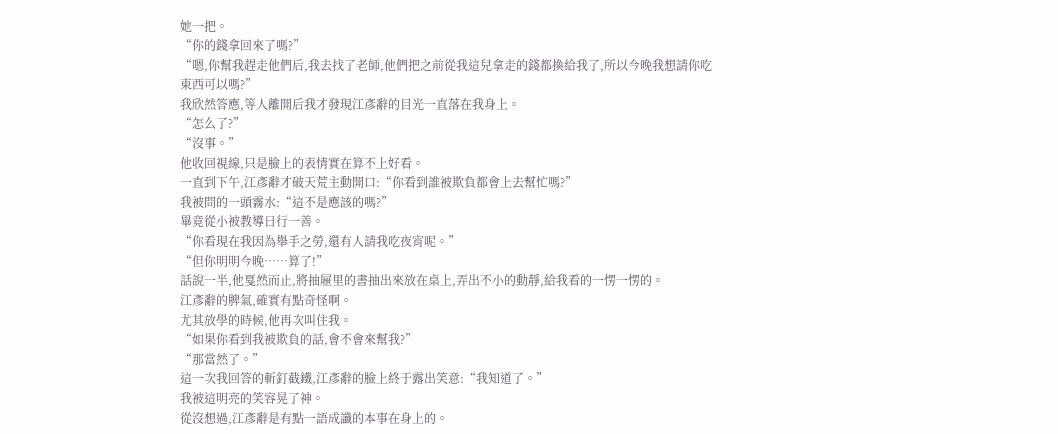她一把。
“你的錢拿回來了嗎?”
“嗯,你幫我趕走他們后,我去找了老師,他們把之前從我這兒拿走的錢都換給我了,所以今晚我想請你吃東西可以嗎?”
我欣然答應,等人離開后我才發現江彥辭的目光一直落在我身上。
“怎么了?”
“沒事。”
他收回視線,只是臉上的表情實在算不上好看。
一直到下午,江彥辭才破天荒主動開口:“你看到誰被欺負都會上去幫忙嗎?”
我被問的一頭霧水:“這不是應該的嗎?”
畢竟從小被教導日行一善。
“你看現在我因為舉手之勞,還有人請我吃夜宵呢。”
“但你明明今晚……算了!”
話說一半,他戛然而止,將抽屜里的書抽出來放在桌上,弄出不小的動靜,給我看的一愣一愣的。
江彥辭的脾氣,確實有點奇怪啊。
尤其放學的時候,他再次叫住我。
“如果你看到我被欺負的話,會不會來幫我?”
“那當然了。”
這一次我回答的斬釘截鐵,江彥辭的臉上終于露出笑意:“我知道了。”
我被這明亮的笑容晃了神。
從沒想過,江彥辭是有點一語成讖的本事在身上的。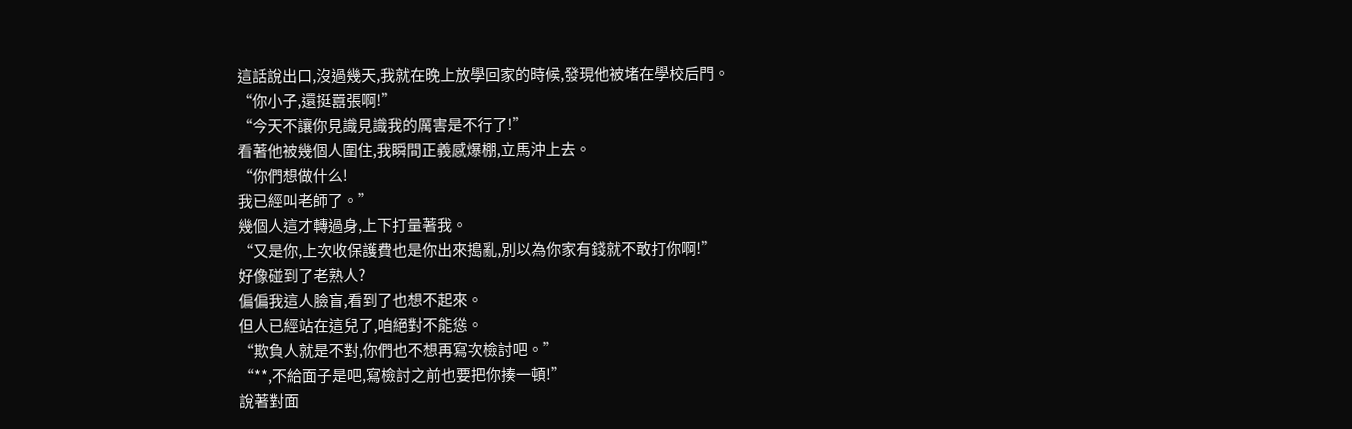這話說出口,沒過幾天,我就在晚上放學回家的時候,發現他被堵在學校后門。
“你小子,還挺囂張啊!”
“今天不讓你見識見識我的厲害是不行了!”
看著他被幾個人圍住,我瞬間正義感爆棚,立馬沖上去。
“你們想做什么!
我已經叫老師了。”
幾個人這才轉過身,上下打量著我。
“又是你,上次收保護費也是你出來搗亂,別以為你家有錢就不敢打你啊!”
好像碰到了老熟人?
偏偏我這人臉盲,看到了也想不起來。
但人已經站在這兒了,咱絕對不能慫。
“欺負人就是不對,你們也不想再寫次檢討吧。”
“**,不給面子是吧,寫檢討之前也要把你揍一頓!”
說著對面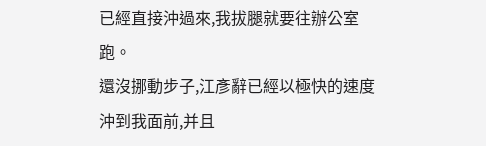已經直接沖過來,我拔腿就要往辦公室跑。
還沒挪動步子,江彥辭已經以極快的速度沖到我面前,并且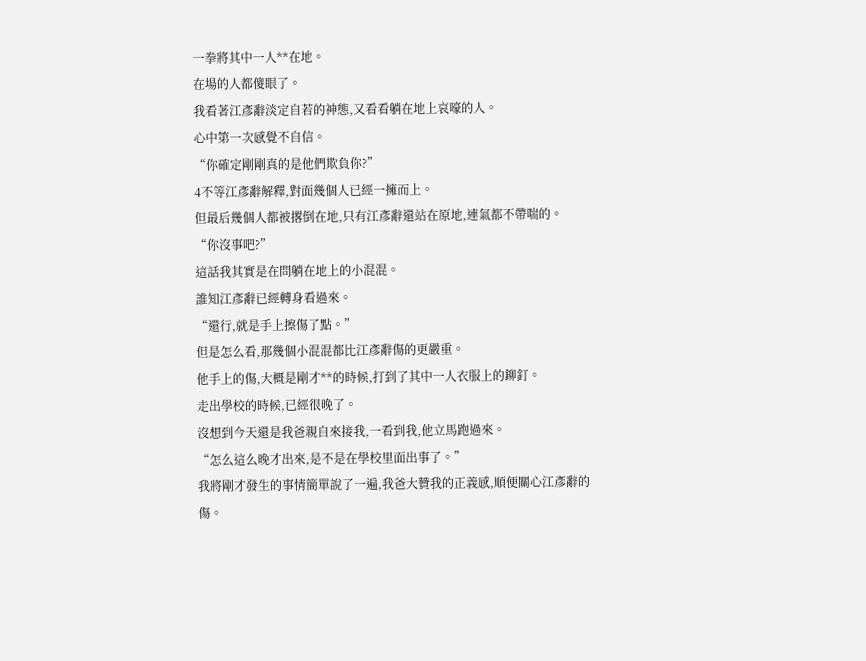一拳將其中一人**在地。
在場的人都傻眼了。
我看著江彥辭淡定自若的神態,又看看躺在地上哀嚎的人。
心中第一次感覺不自信。
“你確定剛剛真的是他們欺負你?”
4不等江彥辭解釋,對面幾個人已經一擁而上。
但最后幾個人都被撂倒在地,只有江彥辭還站在原地,連氣都不帶喘的。
“你沒事吧?”
這話我其實是在問躺在地上的小混混。
誰知江彥辭已經轉身看過來。
“還行,就是手上擦傷了點。”
但是怎么看,那幾個小混混都比江彥辭傷的更嚴重。
他手上的傷,大概是剛才**的時候,打到了其中一人衣服上的鉚釘。
走出學校的時候,已經很晚了。
沒想到今天還是我爸親自來接我,一看到我,他立馬跑過來。
“怎么這么晚才出來,是不是在學校里面出事了。”
我將剛才發生的事情簡單說了一遍,我爸大贊我的正義感,順便關心江彥辭的傷。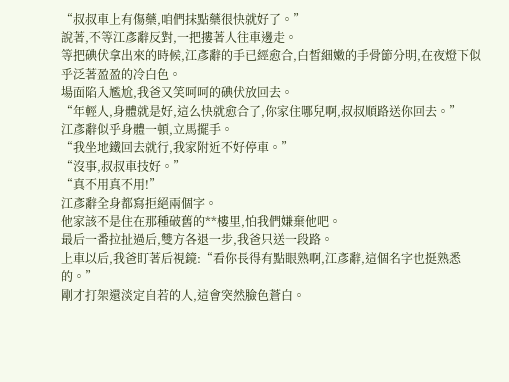“叔叔車上有傷藥,咱們抹點藥很快就好了。”
說著,不等江彥辭反對,一把摟著人往車邊走。
等把碘伏拿出來的時候,江彥辭的手已經愈合,白皙細嫩的手骨節分明,在夜燈下似乎泛著盈盈的冷白色。
場面陷入尷尬,我爸又笑呵呵的碘伏放回去。
“年輕人,身體就是好,這么快就愈合了,你家住哪兒啊,叔叔順路送你回去。”
江彥辭似乎身體一頓,立馬擺手。
“我坐地鐵回去就行,我家附近不好停車。”
“沒事,叔叔車技好。”
“真不用真不用!”
江彥辭全身都寫拒絕兩個字。
他家該不是住在那種破舊的**樓里,怕我們嫌棄他吧。
最后一番拉扯過后,雙方各退一步,我爸只送一段路。
上車以后,我爸盯著后視鏡:“看你長得有點眼熟啊,江彥辭,這個名字也挺熟悉的。”
剛才打架還淡定自若的人,這會突然臉色蒼白。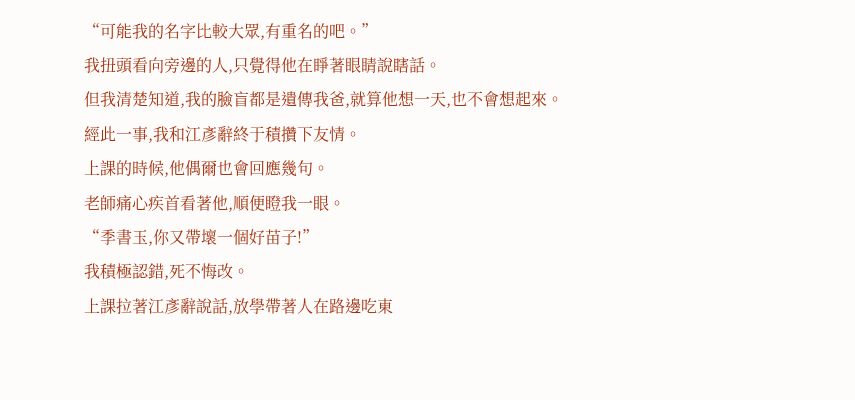“可能我的名字比較大眾,有重名的吧。”
我扭頭看向旁邊的人,只覺得他在睜著眼睛說瞎話。
但我清楚知道,我的臉盲都是遺傳我爸,就算他想一天,也不會想起來。
經此一事,我和江彥辭終于積攢下友情。
上課的時候,他偶爾也會回應幾句。
老師痛心疾首看著他,順便瞪我一眼。
“季書玉,你又帶壞一個好苗子!”
我積極認錯,死不悔改。
上課拉著江彥辭說話,放學帶著人在路邊吃東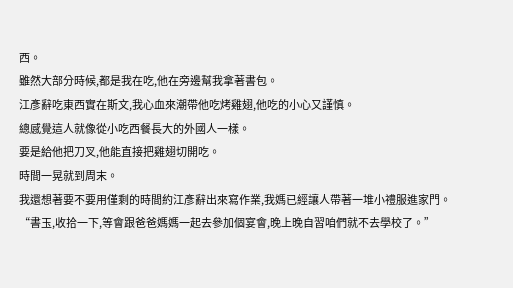西。
雖然大部分時候,都是我在吃,他在旁邊幫我拿著書包。
江彥辭吃東西實在斯文,我心血來潮帶他吃烤雞翅,他吃的小心又謹慎。
總感覺這人就像從小吃西餐長大的外國人一樣。
要是給他把刀叉,他能直接把雞翅切開吃。
時間一晃就到周末。
我還想著要不要用僅剩的時間約江彥辭出來寫作業,我媽已經讓人帶著一堆小禮服進家門。
“書玉,收拾一下,等會跟爸爸媽媽一起去參加個宴會,晚上晚自習咱們就不去學校了。”